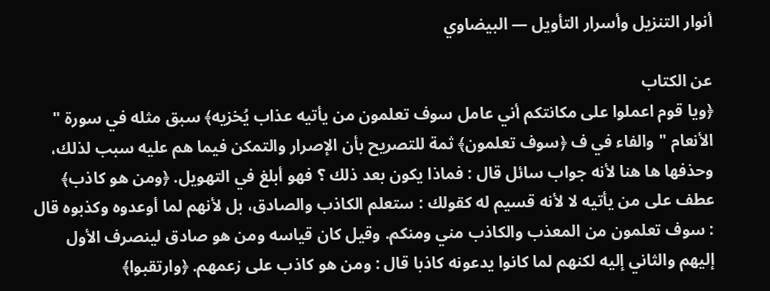أنوار التنزيل وأسرار التأويل — البيضاوي

عن الكتاب
﴿ويا قوم اعملوا على مكانتكم أني عامل سوف تعلمون من يأتيه عذاب يُخزيه﴾ سبق مثله في سورة " الأنعام " والفاء في ف ﴿سوف تعلمون﴾ ثمة للتصريح بأن الإصرار والتمكن فيما هم عليه سبب لذلك، وحذفها ها هنا لأنه جواب سائل قال : فماذا يكون بعد ذلك ؟ فهو أبلغ في التهويل. ﴿ومن هو كاذب﴾ عطف على من يأتيه لا لأنه قسيم له كقولك : ستعلم الكاذب والصادق، بل لأنهم لما أوعدوه وكذبوه قال : سوف تعلمون من المعذب والكاذب مني ومنكم. وقيل كان قياسه ومن هو صادق لينصرف الأول إليهم والثاني إليه لكنهم لما كانوا يدعونه كاذبا قال : ومن هو كاذب على زعمهم. ﴿وارتقبوا﴾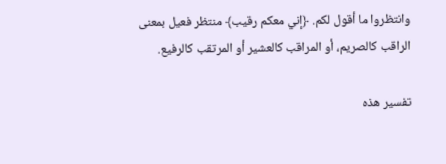وانتظروا ما أقول لكم. ﴿إني معكم رقيب﴾ منتظر فعيل بمعنى الراقب كالصريم، أو المراقب كالعشير أو المرتقب كالرفيع.

تفسير هذه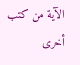الآية من كتب أخرى